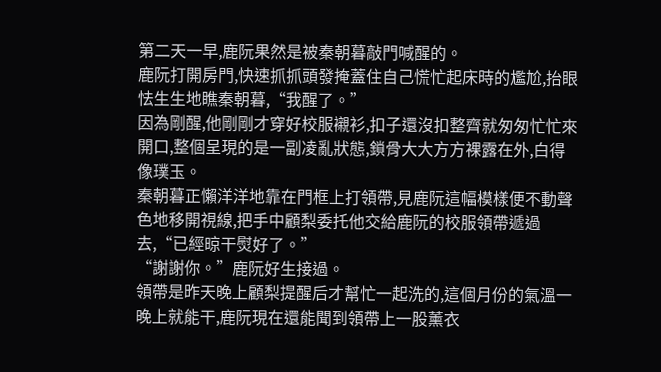第二天一早,鹿阮果然是被秦朝暮敲門喊醒的。
鹿阮打開房門,快速抓抓頭發掩蓋住自己慌忙起床時的尷尬,抬眼怯生生地瞧秦朝暮,“我醒了。”
因為剛醒,他剛剛才穿好校服襯衫,扣子還沒扣整齊就匆匆忙忙來開口,整個呈現的是一副凌亂狀態,鎖骨大大方方裸露在外,白得像璞玉。
秦朝暮正懶洋洋地靠在門框上打領帶,見鹿阮這幅模樣便不動聲色地移開視線,把手中顧梨委托他交給鹿阮的校服領帶遞過去,“已經晾干熨好了。”
“謝謝你。”鹿阮好生接過。
領帶是昨天晚上顧梨提醒后才幫忙一起洗的,這個月份的氣溫一晚上就能干,鹿阮現在還能聞到領帶上一股薰衣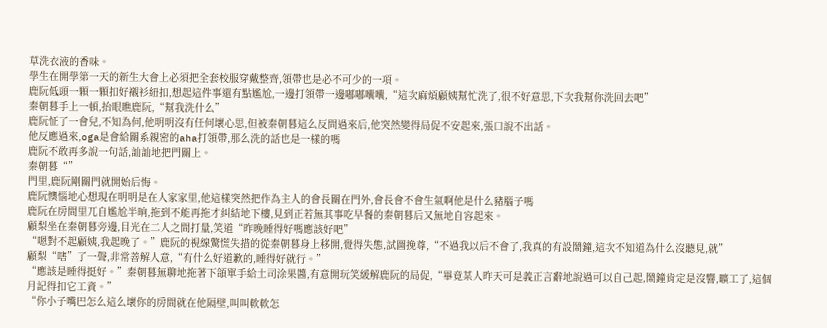草洗衣液的香味。
學生在開學第一天的新生大會上必須把全套校服穿戴整齊,領帶也是必不可少的一項。
鹿阮低頭一顆一顆扣好襯衫紐扣,想起這件事還有點尷尬,一邊打領帶一邊嘟嘟囔囔,“這次麻煩顧姨幫忙洗了,很不好意思,下次我幫你洗回去吧”
秦朝暮手上一頓,抬眼瞧鹿阮,“幫我洗什么”
鹿阮怔了一會兒,不知為何,他明明沒有任何壞心思,但被秦朝暮這么反問過來后,他突然變得局促不安起來,張口說不出話。
他反應過來,oga是會給關系親密的aha打領帶,那么洗的話也是一樣的嗎
鹿阮不敢再多說一句話,訕訕地把門關上。
秦朝暮“”
門里,鹿阮剛關門就開始后悔。
鹿阮懊惱地心想現在明明是在人家家里,他這樣突然把作為主人的會長關在門外,會長會不會生氣啊他是什么豬腦子嗎
鹿阮在房間里兀自尷尬半晌,拖到不能再拖才糾結地下樓,見到正若無其事吃早餐的秦朝暮后又無地自容起來。
顧梨坐在秦朝暮旁邊,目光在二人之間打量,笑道“昨晚睡得好嗎應該好吧”
“嗯對不起顧姨,我起晚了。”鹿阮的視線驚慌失措的從秦朝暮身上移開,覺得失態,試圖挽尊,“不過我以后不會了,我真的有設鬧鐘,這次不知道為什么沒聽見,就”
顧梨“嗐”了一聲,非常善解人意,“有什么好道歉的,睡得好就行。”
“應該是睡得挺好。”秦朝暮無聊地拖著下頜單手給土司涂果醬,有意開玩笑緩解鹿阮的局促,“畢竟某人昨天可是義正言辭地說過可以自己起,鬧鐘肯定是沒響,曠工了,這個月記得扣它工資。”
“你小子嘴巴怎么這么壞你的房間就在他隔壁,叫叫軟軟怎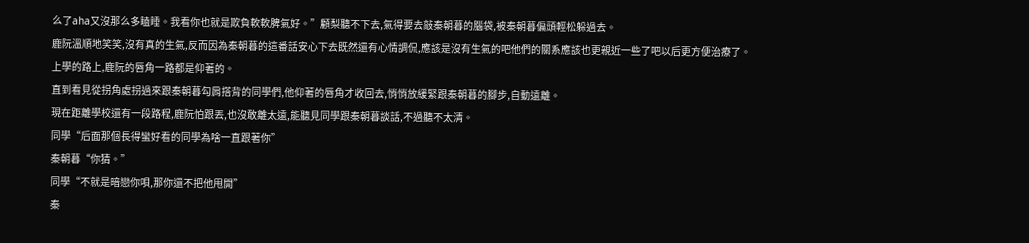么了aha又沒那么多瞌睡。我看你也就是欺負軟軟脾氣好。”顧梨聽不下去,氣得要去敲秦朝暮的腦袋,被秦朝暮偏頭輕松躲過去。
鹿阮溫順地笑笑,沒有真的生氣,反而因為秦朝暮的這番話安心下去既然還有心情調侃,應該是沒有生氣的吧他們的關系應該也更親近一些了吧以后更方便治療了。
上學的路上,鹿阮的唇角一路都是仰著的。
直到看見從拐角處拐過來跟秦朝暮勾肩搭背的同學們,他仰著的唇角才收回去,悄悄放緩緊跟秦朝暮的腳步,自動遠離。
現在距離學校還有一段路程,鹿阮怕跟丟,也沒敢離太遠,能聽見同學跟秦朝暮談話,不過聽不太清。
同學“后面那個長得蠻好看的同學為啥一直跟著你”
秦朝暮“你猜。”
同學“不就是暗戀你唄,那你還不把他甩開”
秦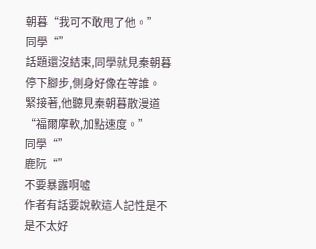朝暮“我可不敢甩了他。”
同學“”
話題還沒結束,同學就見秦朝暮停下腳步,側身好像在等誰。
緊接著,他聽見秦朝暮散漫道“福爾摩軟,加點速度。”
同學“”
鹿阮“”
不要暴露啊噓
作者有話要說軟這人記性是不是不太好